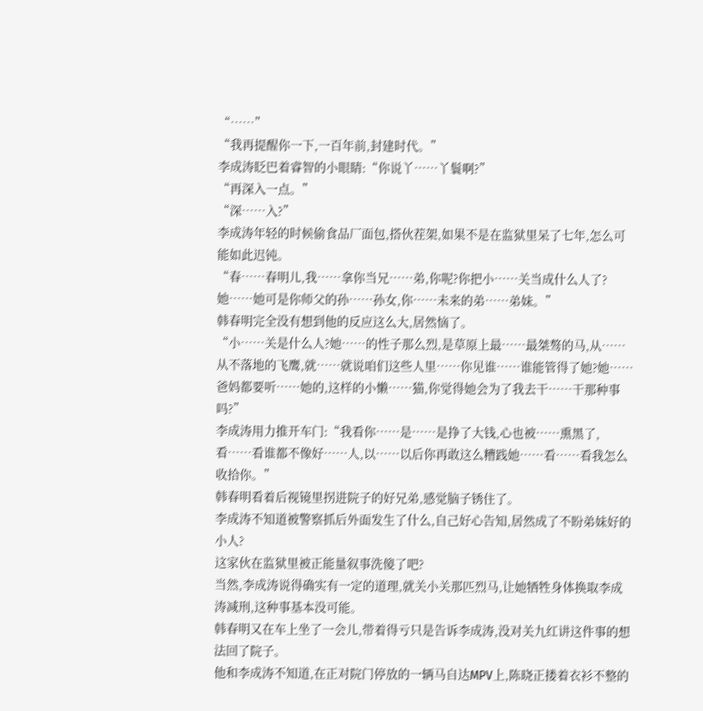“……”
“我再提醒你一下,一百年前,封建时代。”
李成涛眨巴着睿智的小眼睛:“你说丫……丫鬟啊?”
“再深入一点。”
“深……入?”
李成涛年轻的时候偷食品厂面包,搭伙茬架,如果不是在监狱里呆了七年,怎么可能如此迟钝。
“春……春明儿,我……拿你当兄……弟,你呢?你把小……关当成什么人了?她……她可是你师父的孙……孙女,你……未来的弟……弟妹。”
韩春明完全没有想到他的反应这么大,居然恼了。
“小……关是什么人?她……的性子那么烈,是草原上最……最桀骜的马,从……从不落地的飞鹰,就……就说咱们这些人里……你见谁……谁能管得了她?她……爸妈都要听……她的,这样的小懒……猫,你觉得她会为了我去干……干那种事吗?”
李成涛用力推开车门:“我看你……是……是挣了大钱,心也被……熏黑了,看……看谁都不像好……人,以……以后你再敢这么糟践她……看……看我怎么收拾你。”
韩春明看着后视镜里拐进院子的好兄弟,感觉脑子锈住了。
李成涛不知道被警察抓后外面发生了什么,自己好心告知,居然成了不盼弟妹好的小人?
这家伙在监狱里被正能量叙事洗傻了吧?
当然,李成涛说得确实有一定的道理,就关小关那匹烈马,让她牺牲身体换取李成涛减刑,这种事基本没可能。
韩春明又在车上坐了一会儿,带着得亏只是告诉李成涛,没对关九红讲这件事的想法回了院子。
他和李成涛不知道,在正对院门停放的一辆马自达MPV上,陈晓正搂着衣衫不整的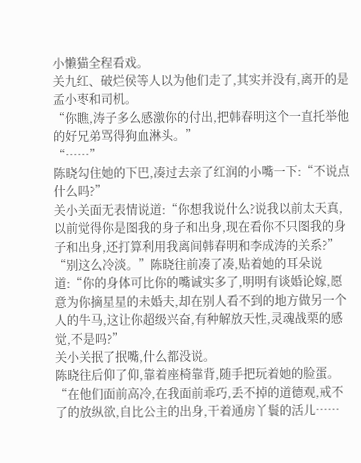小懒猫全程看戏。
关九红、破烂侯等人以为他们走了,其实并没有,离开的是孟小枣和司机。
“你瞧,涛子多么感激你的付出,把韩春明这个一直托举他的好兄弟骂得狗血淋头。”
“……”
陈晓勾住她的下巴,凑过去亲了红润的小嘴一下:“不说点什么吗?”
关小关面无表情说道:“你想我说什么?说我以前太天真,以前觉得你是图我的身子和出身,现在看你不只图我的身子和出身,还打算利用我离间韩春明和李成涛的关系?”
“别这么冷淡。”陈晓往前凑了凑,贴着她的耳朵说道:“你的身体可比你的嘴诚实多了,明明有谈婚论嫁,愿意为你摘星星的未婚夫,却在别人看不到的地方做另一个人的牛马,这让你超级兴奋,有种解放天性,灵魂战栗的感觉,不是吗?”
关小关抿了抿嘴,什么都没说。
陈晓往后仰了仰,靠着座椅靠背,随手把玩着她的脸蛋。
“在他们面前高冷,在我面前乖巧,丢不掉的道德观,戒不了的放纵欲,自比公主的出身,干着通房丫鬟的活儿……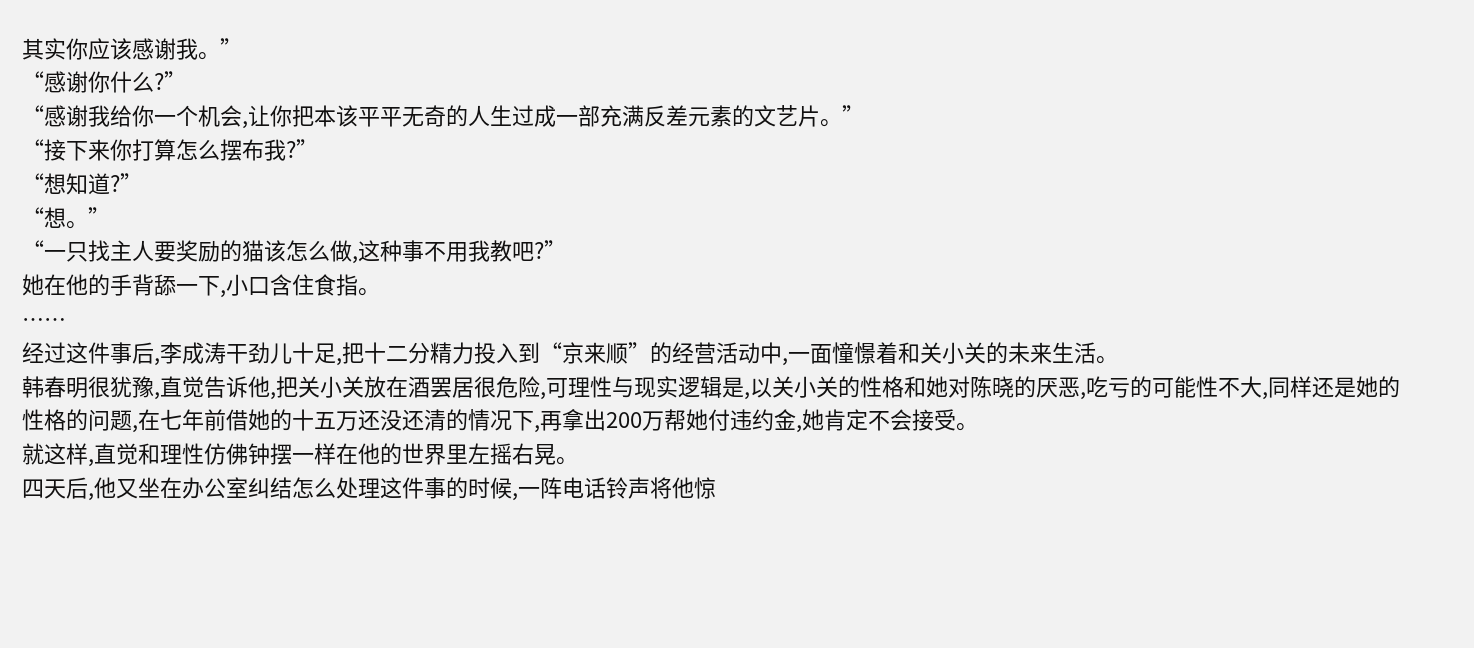其实你应该感谢我。”
“感谢你什么?”
“感谢我给你一个机会,让你把本该平平无奇的人生过成一部充满反差元素的文艺片。”
“接下来你打算怎么摆布我?”
“想知道?”
“想。”
“一只找主人要奖励的猫该怎么做,这种事不用我教吧?”
她在他的手背舔一下,小口含住食指。
……
经过这件事后,李成涛干劲儿十足,把十二分精力投入到“京来顺”的经营活动中,一面憧憬着和关小关的未来生活。
韩春明很犹豫,直觉告诉他,把关小关放在酒罢居很危险,可理性与现实逻辑是,以关小关的性格和她对陈晓的厌恶,吃亏的可能性不大,同样还是她的性格的问题,在七年前借她的十五万还没还清的情况下,再拿出200万帮她付违约金,她肯定不会接受。
就这样,直觉和理性仿佛钟摆一样在他的世界里左摇右晃。
四天后,他又坐在办公室纠结怎么处理这件事的时候,一阵电话铃声将他惊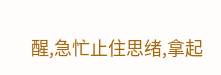醒,急忙止住思绪,拿起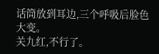话筒放到耳边,三个呼吸后脸色大变。
关九红,不行了。